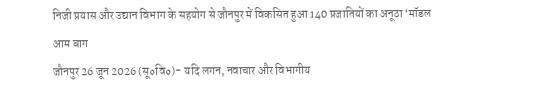निजी प्रयास और उद्यान विभाग के सहयोग से जौनपुर में विकसित हुआ 140 प्रजातियों का अनूठा ‘मॉडल आम बाग
जौनपुर 26 जून 2026 (सू०वि०)- यदि लगन, नवाचार और विभागीय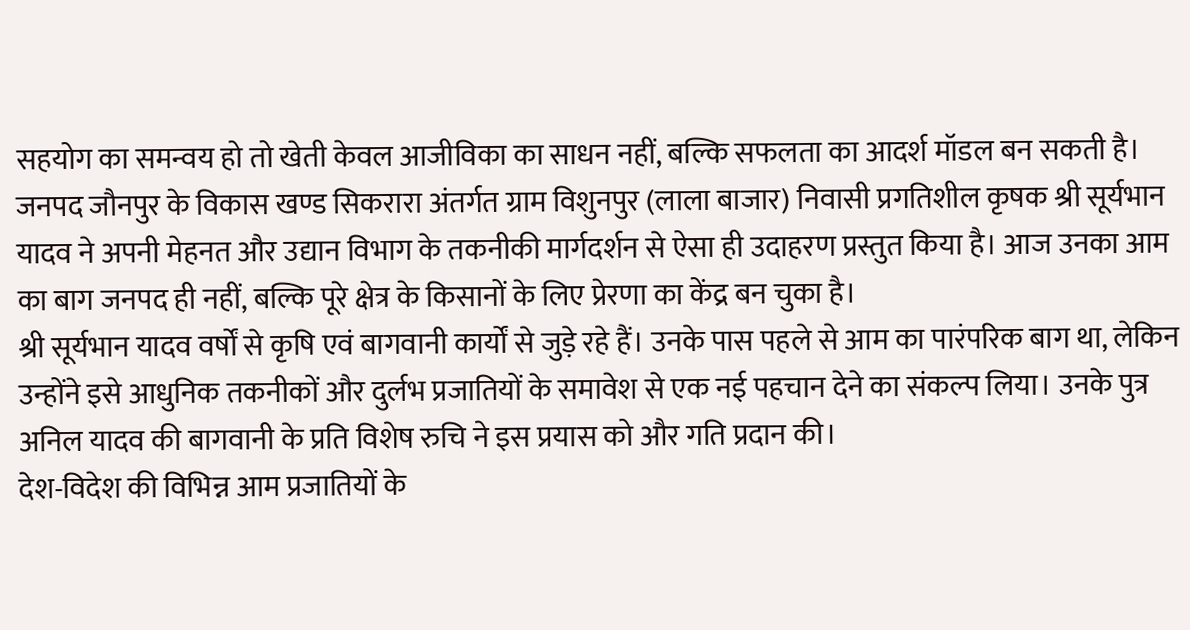सहयोग का समन्वय हो तो खेती केवल आजीविका का साधन नहीं, बल्कि सफलता का आदर्श मॉडल बन सकती है। जनपद जौनपुर के विकास खण्ड सिकरारा अंतर्गत ग्राम विशुनपुर (लाला बाजार) निवासी प्रगतिशील कृषक श्री सूर्यभान यादव ने अपनी मेहनत और उद्यान विभाग के तकनीकी मार्गदर्शन से ऐसा ही उदाहरण प्रस्तुत किया है। आज उनका आम का बाग जनपद ही नहीं, बल्कि पूरे क्षेत्र के किसानों के लिए प्रेरणा का केंद्र बन चुका है।
श्री सूर्यभान यादव वर्षों से कृषि एवं बागवानी कार्यों से जुड़े रहे हैं। उनके पास पहले से आम का पारंपरिक बाग था, लेकिन उन्होंने इसे आधुनिक तकनीकों और दुर्लभ प्रजातियों के समावेश से एक नई पहचान देने का संकल्प लिया। उनके पुत्र अनिल यादव की बागवानी के प्रति विशेष रुचि ने इस प्रयास को और गति प्रदान की।
देश-विदेश की विभिन्न आम प्रजातियों के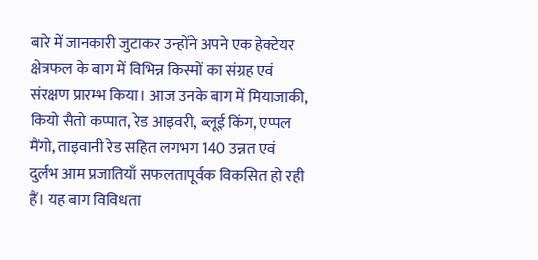बारे में जानकारी जुटाकर उन्होंने अपने एक हेक्टेयर क्षेत्रफल के बाग में विभिन्न किस्मों का संग्रह एवं संरक्षण प्रारम्भ किया। आज उनके बाग में मियाजाकी, कियो सैतो कप्पात, रेड आइवरी, ब्लूई किंग, एप्पल मैंगो, ताइवानी रेड सहित लगभग 140 उन्नत एवं दुर्लभ आम प्रजातियाँ सफलतापूर्वक विकसित हो रही हैं। यह बाग विविधता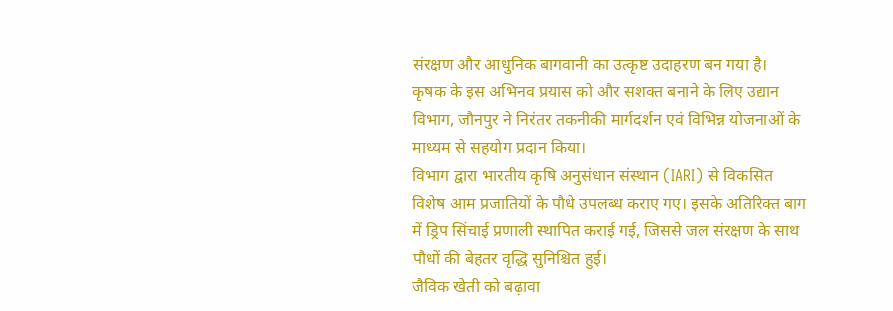संरक्षण और आधुनिक बागवानी का उत्कृष्ट उदाहरण बन गया है।
कृषक के इस अभिनव प्रयास को और सशक्त बनाने के लिए उद्यान विभाग, जौनपुर ने निरंतर तकनीकी मार्गदर्शन एवं विभिन्न योजनाओं के माध्यम से सहयोग प्रदान किया।
विभाग द्वारा भारतीय कृषि अनुसंधान संस्थान (IARI) से विकसित विशेष आम प्रजातियों के पौधे उपलब्ध कराए गए। इसके अतिरिक्त बाग में ड्रिप सिंचाई प्रणाली स्थापित कराई गई, जिससे जल संरक्षण के साथ पौधों की बेहतर वृद्धि सुनिश्चित हुई।
जैविक खेती को बढ़ावा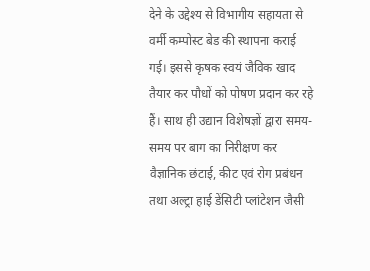देने के उद्देश्य से विभागीय सहायता से वर्मी कम्पोस्ट बेड की स्थापना कराई गई। इससे कृषक स्वयं जैविक खाद तैयार कर पौधों को पोषण प्रदान कर रहे हैं। साथ ही उद्यान विशेषज्ञों द्वारा समय-समय पर बाग का निरीक्षण कर वैज्ञानिक छंटाई, कीट एवं रोग प्रबंधन तथा अल्ट्रा हाई डेंसिटी प्लांटेशन जैसी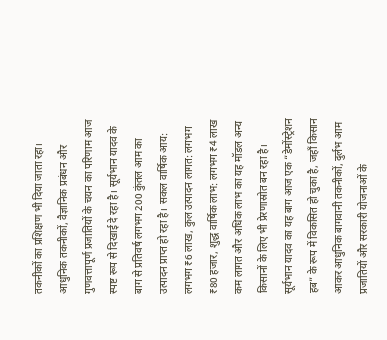तकनीकों का प्रशिक्षण भी दिया जाता रहा।
आधुनिक तकनीकों, वैज्ञानिक प्रबंधन और गुणवत्तापूर्ण प्रजातियों के चयन का परिणाम आज स्पष्ट रूप से दिखाई दे रहा है। सूर्यभान यादव के बाग से प्रतिवर्ष लगभग 200 कुंतल आम का उत्पादन प्राप्त हो रहा है। सकल वार्षिक आय: लगभग ₹6 लाख, कुल उत्पादन लागत: लगभग ₹80 हजार, शुद्ध वार्षिक लाभ: लगभग ₹4 लाख
कम लागत और अधिक लाभ का यह मॉडल अन्य किसानों के लिए भी प्रेरणास्रोत बन रहा है।
सूर्यभान यादव का यह बाग आज एक “डेमोंस्ट्रेशन हब” के रूप में विकसित हो चुका है, जहाँ किसान आकर आधुनिक बागवानी तकनीकों, दुर्लभ आम प्रजातियों और सरकारी योजनाओं के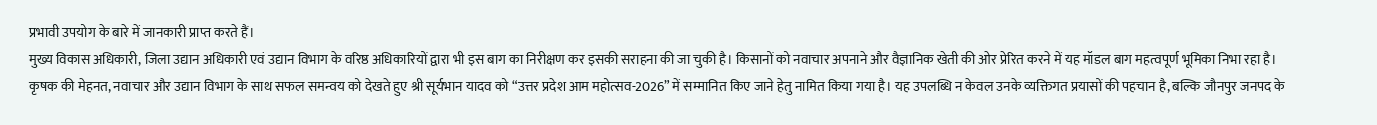प्रभावी उपयोग के बारे में जानकारी प्राप्त करते हैं।
मुख्य विकास अधिकारी, जिला उद्यान अधिकारी एवं उद्यान विभाग के वरिष्ठ अधिकारियों द्वारा भी इस बाग का निरीक्षण कर इसकी सराहना की जा चुकी है। किसानों को नवाचार अपनाने और वैज्ञानिक खेती की ओर प्रेरित करने में यह मॉडल बाग महत्वपूर्ण भूमिका निभा रहा है।
कृषक की मेहनत, नवाचार और उद्यान विभाग के साथ सफल समन्वय को देखते हुए श्री सूर्यभान यादव को “उत्तर प्रदेश आम महोत्सव-2026” में सम्मानित किए जाने हेतु नामित किया गया है। यह उपलब्धि न केवल उनके व्यक्तिगत प्रयासों की पहचान है, बल्कि जौनपुर जनपद के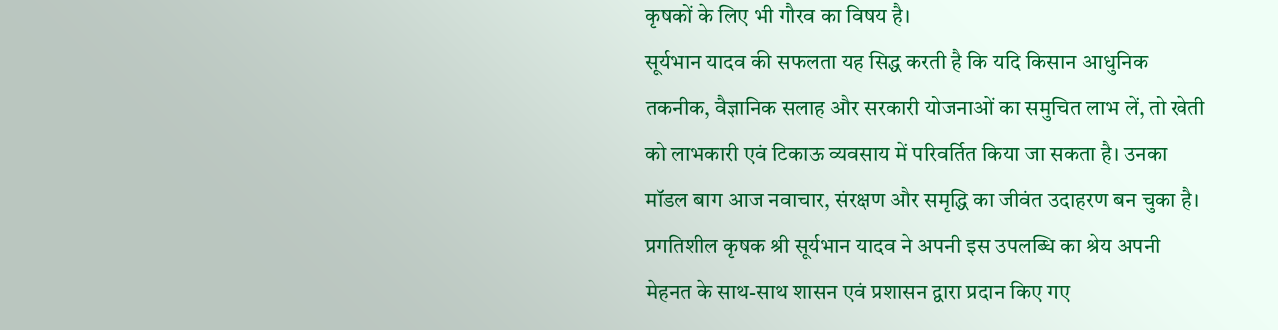कृषकों के लिए भी गौरव का विषय है।
सूर्यभान यादव की सफलता यह सिद्ध करती है कि यदि किसान आधुनिक तकनीक, वैज्ञानिक सलाह और सरकारी योजनाओं का समुचित लाभ लें, तो खेती को लाभकारी एवं टिकाऊ व्यवसाय में परिवर्तित किया जा सकता है। उनका मॉडल बाग आज नवाचार, संरक्षण और समृद्धि का जीवंत उदाहरण बन चुका है।
प्रगतिशील कृषक श्री सूर्यभान यादव ने अपनी इस उपलब्धि का श्रेय अपनी मेहनत के साथ-साथ शासन एवं प्रशासन द्वारा प्रदान किए गए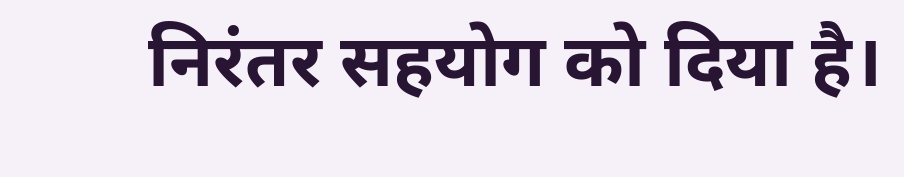निरंतर सहयोग को दिया है।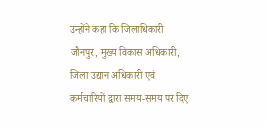उन्होंने कहा कि जिलाधिकारी जौनपुर, मुख्य विकास अधिकारी, जिला उद्यान अधिकारी एवं कर्मचारियों द्वारा समय-समय पर दिए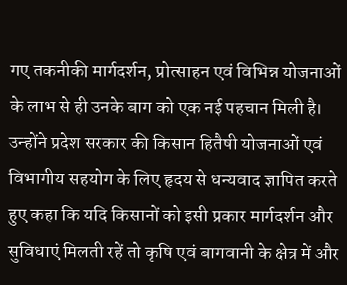गए तकनीकी मार्गदर्शन, प्रोत्साहन एवं विभिन्न योजनाओं के लाभ से ही उनके बाग को एक नई पहचान मिली है।
उन्होंने प्रदेश सरकार की किसान हितैषी योजनाओं एवं विभागीय सहयोग के लिए हृदय से धन्यवाद ज्ञापित करते हुए कहा कि यदि किसानों को इसी प्रकार मार्गदर्शन और सुविधाएं मिलती रहें तो कृषि एवं बागवानी के क्षेत्र में और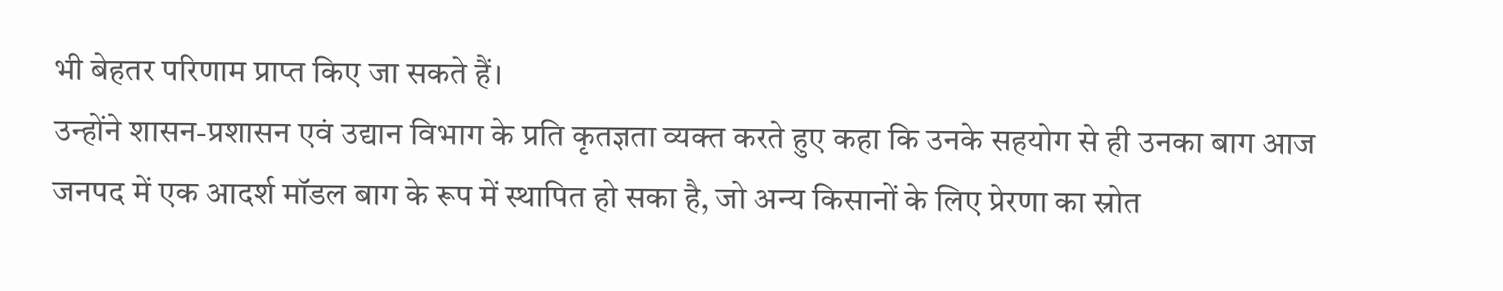भी बेहतर परिणाम प्राप्त किए जा सकते हैं।
उन्होंने शासन-प्रशासन एवं उद्यान विभाग के प्रति कृतज्ञता व्यक्त करते हुए कहा कि उनके सहयोग से ही उनका बाग आज जनपद में एक आदर्श मॉडल बाग के रूप में स्थापित हो सका है, जो अन्य किसानों के लिए प्रेरणा का स्रोत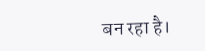बन रहा है।